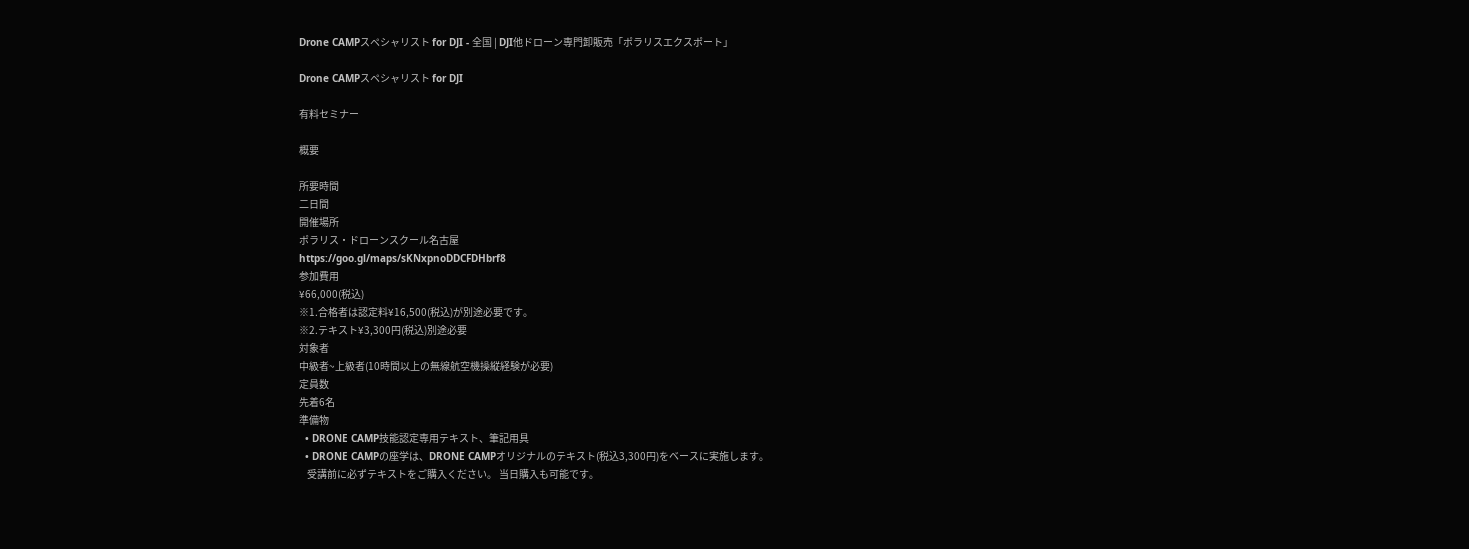Drone CAMPスペシャリスト for DJI - 全国 | DJI他ドローン専門卸販売「ポラリスエクスポート」

Drone CAMPスペシャリスト for DJI

有料セミナー

概要

所要時間
二日間
開催場所
ポラリス・ドローンスクール名古屋
https://goo.gl/maps/sKNxpnoDDCFDHbrf8
参加費用
¥66,000(税込)
※1.合格者は認定料¥16,500(税込)が別途必要です。
※2.テキスト¥3,300円(税込)別途必要
対象者
中級者~上級者(10時間以上の無線航空機操縦経験が必要)
定員数
先着6名
準備物
  • DRONE CAMP技能認定専用テキスト、筆記用具
  • DRONE CAMPの座学は、DRONE CAMPオリジナルのテキスト(税込3,300円)をベースに実施します。
    受講前に必ずテキストをご購入ください。 当日購入も可能です。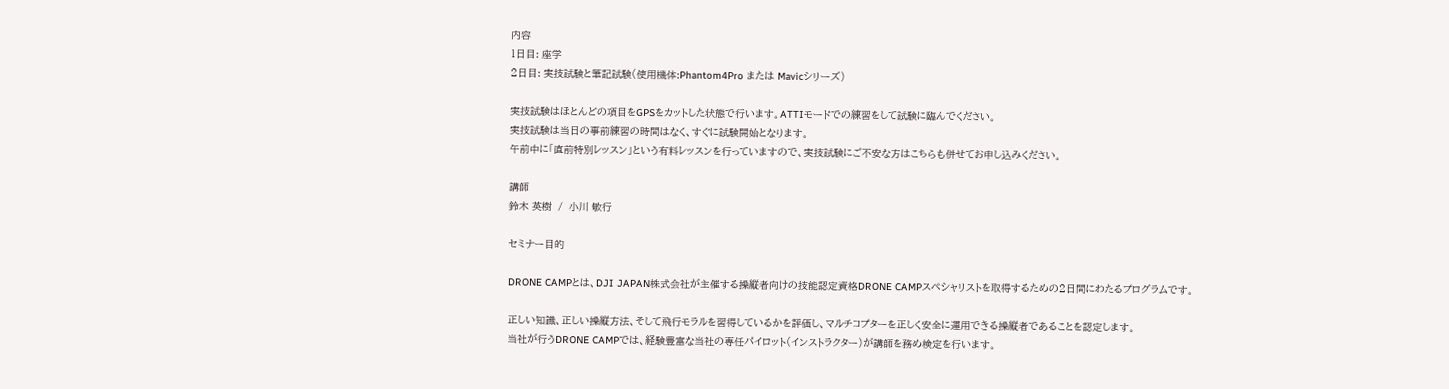内容
1日目: 座学
2日目: 実技試験と筆記試験(使用機体:Phantom4Pro または Mavicシリーズ)

実技試験はほとんどの項目をGPSをカットした状態で行います。ATTIモードでの練習をして試験に臨んでください。
実技試験は当日の事前練習の時間はなく、すぐに試験開始となります。
午前中に「直前特別レッスン」という有料レッスンを行っていますので、実技試験にご不安な方はこちらも併せてお申し込みください。

講師
鈴木 英樹  /  小川 敏行

セミナー目的

DRONE CAMPとは、DJI JAPAN株式会社が主催する操縦者向けの技能認定資格DRONE CAMPスペシャリストを取得するための2日間にわたるプログラムです。

正しい知識、正しい操縦方法、そして飛行モラルを習得しているかを評価し、マルチコプターを正しく安全に運用できる操縦者であることを認定します。
当社が行うDRONE CAMPでは、経験豊富な当社の専任パイロット(インストラクター)が講師を務め検定を行います。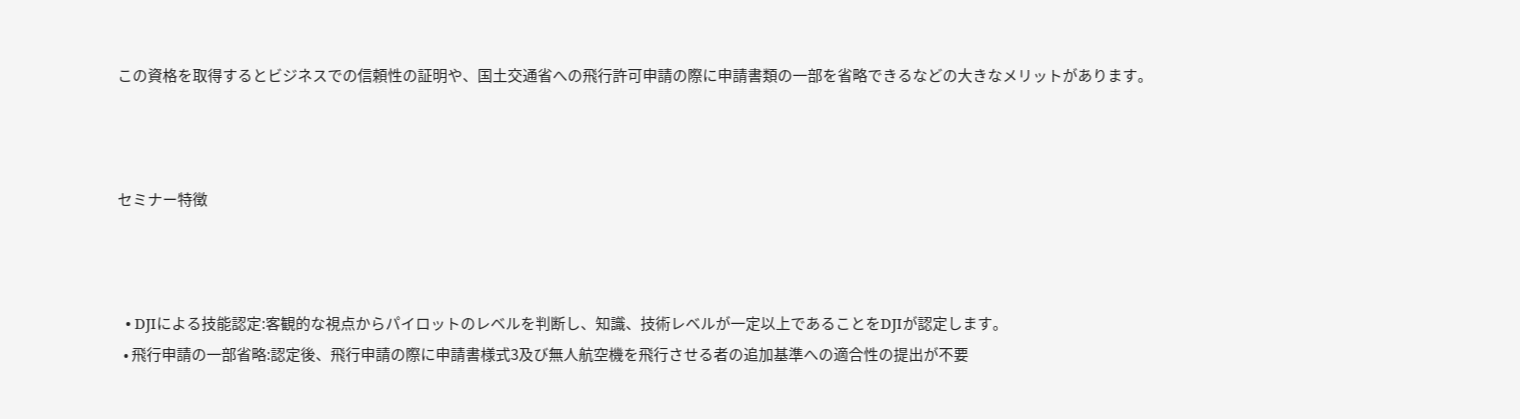この資格を取得するとビジネスでの信頼性の証明や、国土交通省への飛行許可申請の際に申請書類の一部を省略できるなどの大きなメリットがあります。



セミナー特徴



  • DJIによる技能認定:客観的な視点からパイロットのレベルを判断し、知識、技術レベルが一定以上であることをDJIが認定します。
  • 飛行申請の一部省略:認定後、飛行申請の際に申請書様式3及び無人航空機を飛行させる者の追加基準への適合性の提出が不要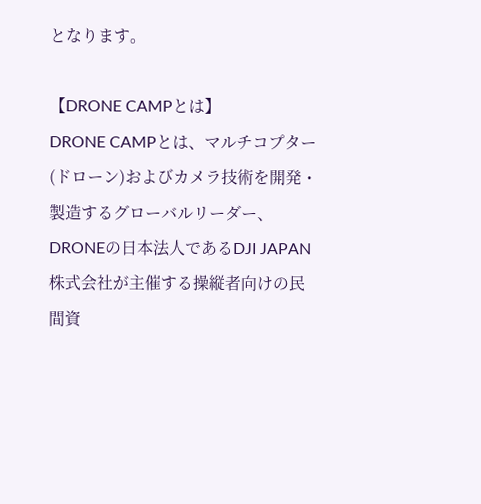となります。

【DRONE CAMPとは】
DRONE CAMPとは、マルチコプター(ドローン)およびカメラ技術を開発・製造するグローバルリーダー、DRONEの日本法人であるDJI JAPAN株式会社が主催する操縦者向けの民間資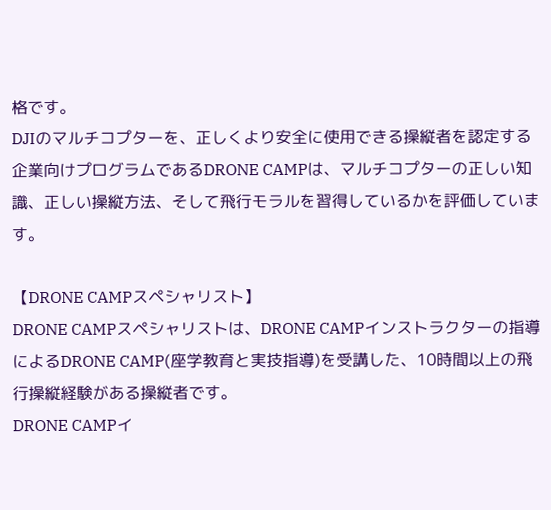格です。
DJIのマルチコプターを、正しくより安全に使用できる操縦者を認定する企業向けプログラムであるDRONE CAMPは、マルチコプターの正しい知識、正しい操縦方法、そして飛行モラルを習得しているかを評価しています。

【DRONE CAMPスペシャリスト】
DRONE CAMPスペシャリストは、DRONE CAMPインストラクターの指導によるDRONE CAMP(座学教育と実技指導)を受講した、10時間以上の飛行操縦経験がある操縦者です。
DRONE CAMPイ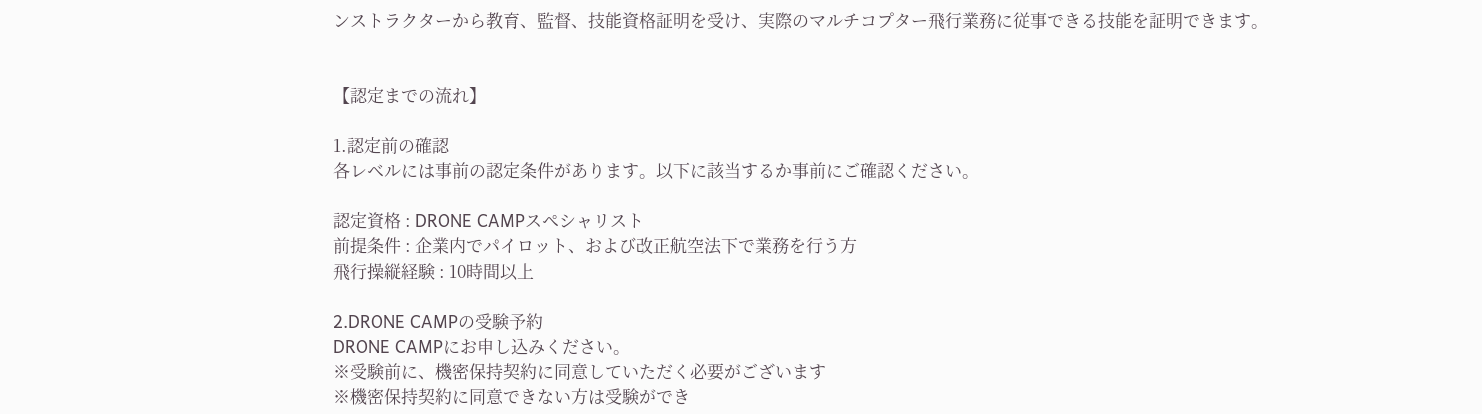ンストラクターから教育、監督、技能資格証明を受け、実際のマルチコプター飛行業務に従事できる技能を証明できます。


【認定までの流れ】

1.認定前の確認
各レベルには事前の認定条件があります。以下に該当するか事前にご確認ください。

認定資格 : DRONE CAMPスペシャリスト
前提条件 : 企業内でパイロット、および改正航空法下で業務を行う方
飛行操縦経験 : 10時間以上

2.DRONE CAMPの受験予約
DRONE CAMPにお申し込みください。
※受験前に、機密保持契約に同意していただく必要がございます
※機密保持契約に同意できない方は受験ができ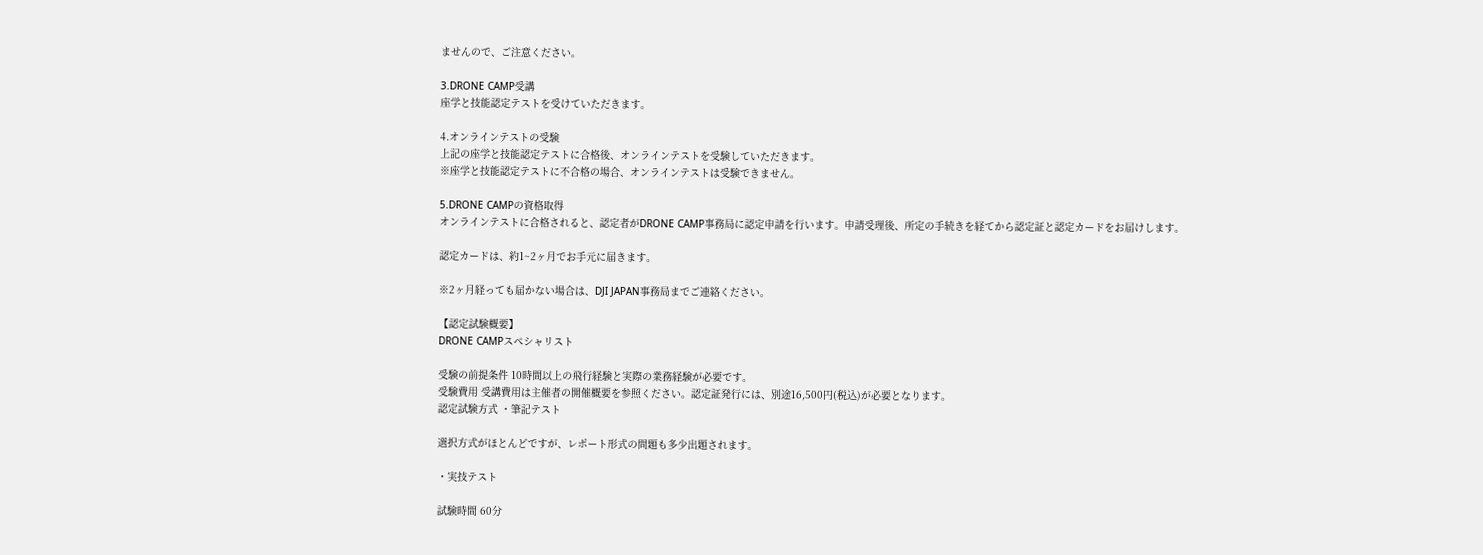ませんので、ご注意ください。

3.DRONE CAMP受講
座学と技能認定テストを受けていただきます。

4.オンラインテストの受験
上記の座学と技能認定テストに合格後、オンラインテストを受験していただきます。
※座学と技能認定テストに不合格の場合、オンラインテストは受験できません。

5.DRONE CAMPの資格取得
オンラインテストに合格されると、認定者がDRONE CAMP事務局に認定申請を行います。申請受理後、所定の手続きを経てから認定証と認定カードをお届けします。

認定カードは、約1~2ヶ月でお手元に届きます。

※2ヶ月経っても届かない場合は、DJI JAPAN事務局までご連絡ください。

【認定試験概要】
DRONE CAMPスペシャリスト

受験の前提条件 10時間以上の飛行経験と実際の業務経験が必要です。
受験費用 受講費用は主催者の開催概要を参照ください。認定証発行には、別途16,500円(税込)が必要となります。
認定試験方式 ・筆記テスト

選択方式がほとんどですが、レポート形式の問題も多少出題されます。

・実技テスト

試験時間 60分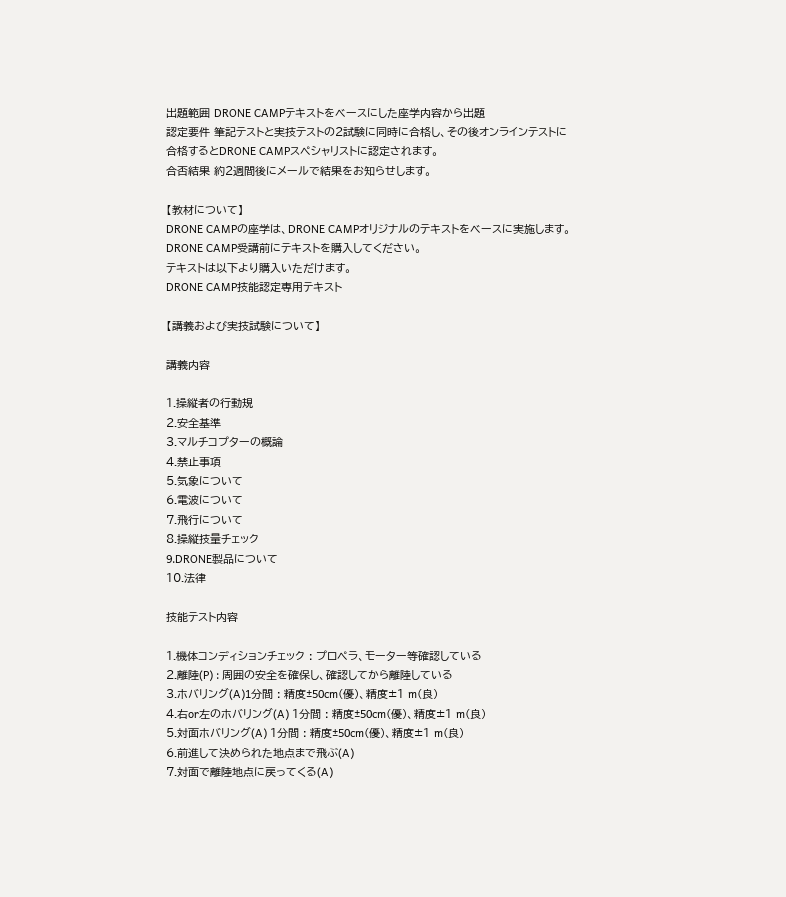出題範囲 DRONE CAMPテキストをベースにした座学内容から出題
認定要件 筆記テストと実技テストの2試験に同時に合格し、その後オンラインテストに合格するとDRONE CAMPスペシャリストに認定されます。
合否結果 約2週間後にメールで結果をお知らせします。

【教材について】
DRONE CAMPの座学は、DRONE CAMPオリジナルのテキストをベースに実施します。
DRONE CAMP受講前にテキストを購入してください。
テキストは以下より購入いただけます。
DRONE CAMP技能認定専用テキスト

【講義および実技試験について】

講義内容

1.操縦者の行動規
2.安全基準
3.マルチコプターの概論
4.禁止事項
5.気象について
6.電波について
7.飛行について
8.操縦技量チェック
9.DRONE製品について
10.法律

技能テスト内容

1.機体コンディションチェック : プロペラ、モーター等確認している
2.離陸(P) : 周囲の安全を確保し、確認してから離陸している
3.ホバリング(A)1分間 : 精度±50cm(優)、精度±1 m(良)
4.右or左のホバリング(A) 1分間 : 精度±50cm(優)、精度±1 m(良)
5.対面ホバリング(A) 1分間 : 精度±50cm(優)、精度±1 m(良)
6.前進して決められた地点まで飛ぶ(A)
7.対面で離陸地点に戻ってくる(A)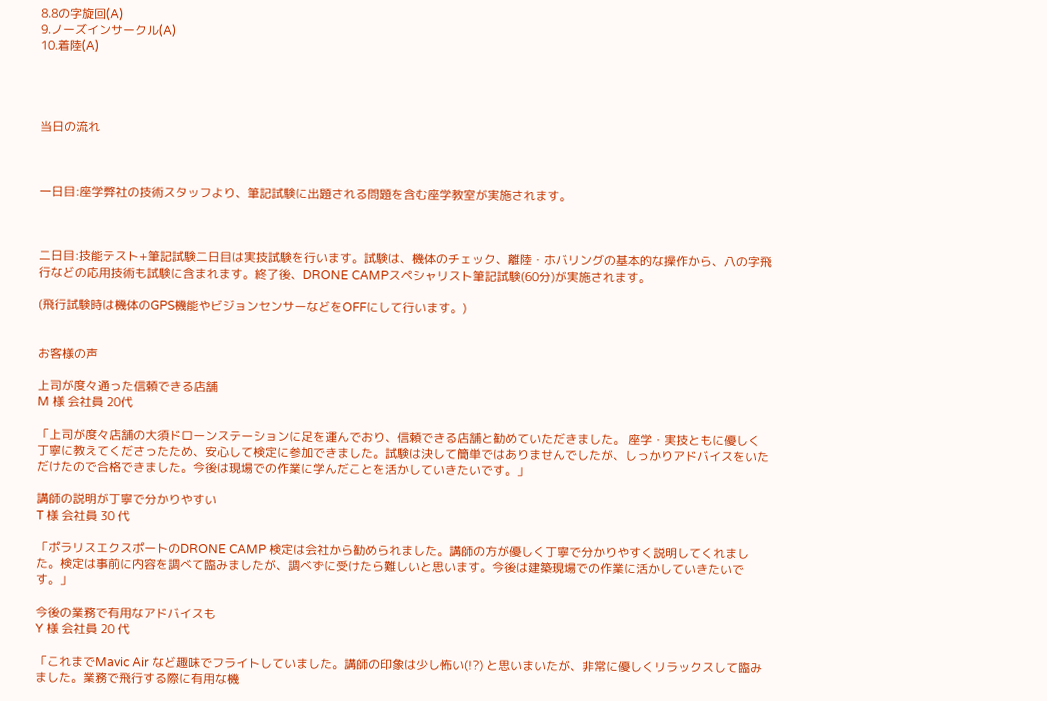8.8の字旋回(A)
9.ノーズインサークル(A)
10.着陸(A)




当日の流れ



一日目:座学弊社の技術スタッフより、筆記試験に出題される問題を含む座学教室が実施されます。



二日目:技能テスト+筆記試験二日目は実技試験を行います。試験は、機体のチェック、離陸・ホバリングの基本的な操作から、八の字飛行などの応用技術も試験に含まれます。終了後、DRONE CAMPスペシャリスト筆記試験(60分)が実施されます。

(飛行試験時は機体のGPS機能やビジョンセンサーなどをOFFにして行います。)


お客様の声

上司が度々通った信頼できる店舗
M 様 会社員 20代

「上司が度々店舗の大須ドローンステーションに足を運んでおり、信頼できる店舗と勧めていただきました。 座学・実技ともに優しく丁寧に教えてくださったため、安心して検定に参加できました。試験は決して簡単ではありませんでしたが、しっかりアドバイスをいただけたので合格できました。今後は現場での作業に学んだことを活かしていきたいです。」

講師の説明が丁寧で分かりやすい
T 様 会社員 30 代

「ポラリスエクスポートのDRONE CAMP 検定は会社から勧められました。講師の方が優しく丁寧で分かりやすく説明してくれました。検定は事前に内容を調べて臨みましたが、調べずに受けたら難しいと思います。今後は建築現場での作業に活かしていきたいです。」

今後の業務で有用なアドバイスも
Y 様 会社員 20 代

「これまでMavic Air など趣味でフライトしていました。講師の印象は少し怖い(!?) と思いまいたが、非常に優しくリラックスして臨みました。業務で飛行する際に有用な機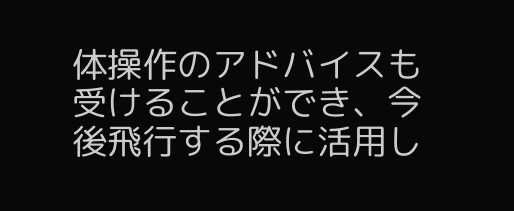体操作のアドバイスも受けることができ、今後飛行する際に活用し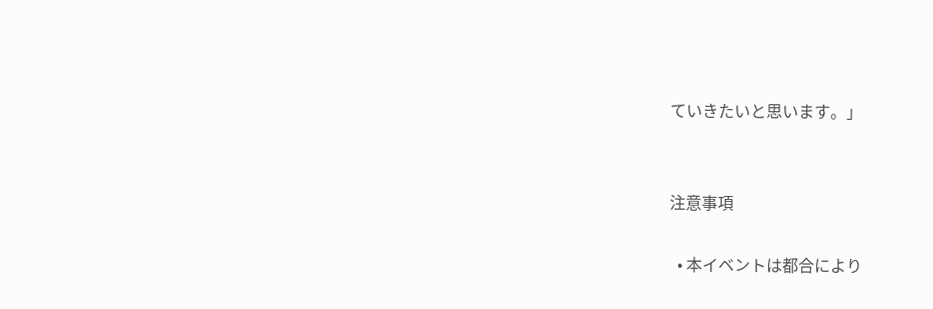ていきたいと思います。」


注意事項

  • 本イベントは都合により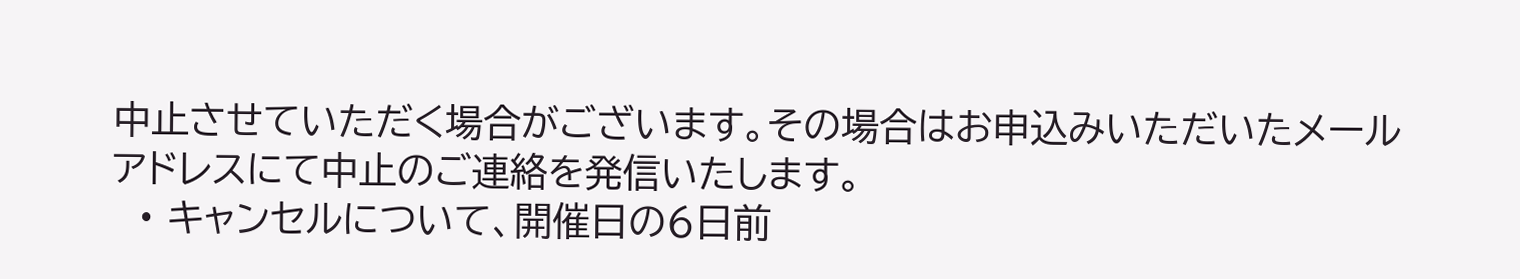中止させていただく場合がございます。その場合はお申込みいただいたメールアドレスにて中止のご連絡を発信いたします。
  • キャンセルについて、開催日の6日前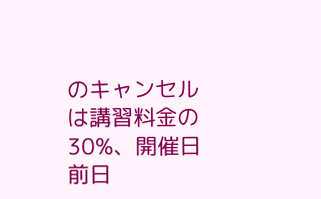のキャンセルは講習料金の30%、開催日前日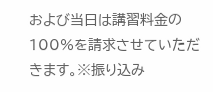および当日は講習料金の100%を請求させていただきます。※振り込み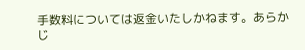手数料については返金いたしかねます。あらかじ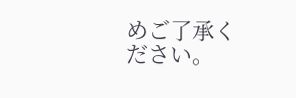めご了承ください。